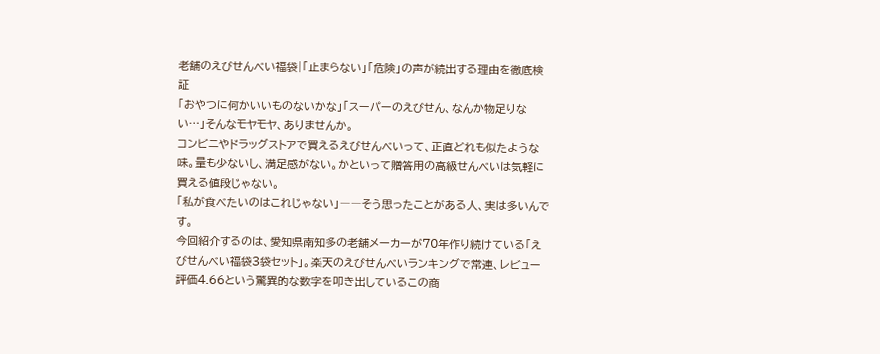老舗のえびせんべい福袋|「止まらない」「危険」の声が続出する理由を徹底検証
「おやつに何かいいものないかな」「スーパーのえびせん、なんか物足りない…」そんなモヤモヤ、ありませんか。
コンビニやドラッグストアで買えるえびせんべいって、正直どれも似たような味。量も少ないし、満足感がない。かといって贈答用の高級せんべいは気軽に買える値段じゃない。
「私が食べたいのはこれじゃない」――そう思ったことがある人、実は多いんです。
今回紹介するのは、愛知県南知多の老舗メーカーが70年作り続けている「えびせんべい福袋3袋セット」。楽天のえびせんべいランキングで常連、レビュー評価4.66という驚異的な数字を叩き出しているこの商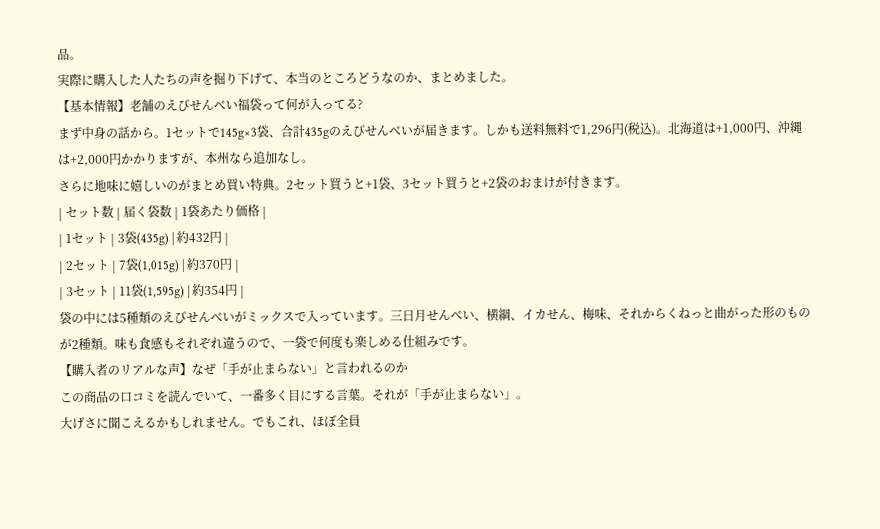品。
実際に購入した人たちの声を掘り下げて、本当のところどうなのか、まとめました。
【基本情報】老舗のえびせんべい福袋って何が入ってる?
まず中身の話から。1セットで145g×3袋、合計435gのえびせんべいが届きます。しかも送料無料で1,296円(税込)。北海道は+1,000円、沖縄は+2,000円かかりますが、本州なら追加なし。
さらに地味に嬉しいのがまとめ買い特典。2セット買うと+1袋、3セット買うと+2袋のおまけが付きます。
| セット数 | 届く袋数 | 1袋あたり価格 |
| 1セット | 3袋(435g) | 約432円 |
| 2セット | 7袋(1,015g) | 約370円 |
| 3セット | 11袋(1,595g) | 約354円 |
袋の中には5種類のえびせんべいがミックスで入っています。三日月せんべい、横綱、イカせん、梅味、それからくねっと曲がった形のものが2種類。味も食感もそれぞれ違うので、一袋で何度も楽しめる仕組みです。
【購入者のリアルな声】なぜ「手が止まらない」と言われるのか
この商品の口コミを読んでいて、一番多く目にする言葉。それが「手が止まらない」。
大げさに聞こえるかもしれません。でもこれ、ほぼ全員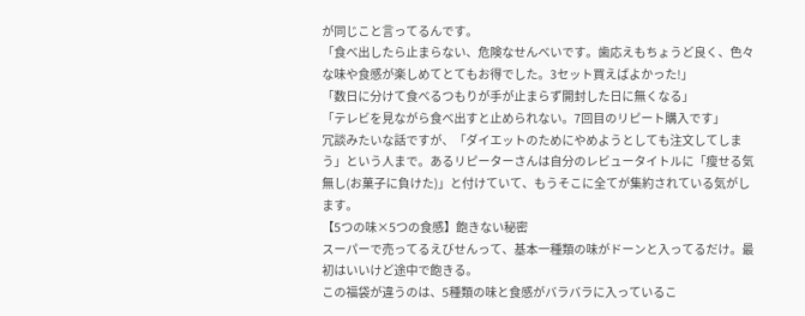が同じこと言ってるんです。
「食べ出したら止まらない、危険なせんべいです。歯応えもちょうど良く、色々な味や食感が楽しめてとてもお得でした。3セット買えばよかった!」
「数日に分けて食べるつもりが手が止まらず開封した日に無くなる」
「テレビを見ながら食べ出すと止められない。7回目のリピート購入です」
冗談みたいな話ですが、「ダイエットのためにやめようとしても注文してしまう」という人まで。あるリピーターさんは自分のレビュータイトルに「瘦せる気無し(お菓子に負けた)」と付けていて、もうそこに全てが集約されている気がします。
【5つの味×5つの食感】飽きない秘密
スーパーで売ってるえびせんって、基本一種類の味がドーンと入ってるだけ。最初はいいけど途中で飽きる。
この福袋が違うのは、5種類の味と食感がバラバラに入っているこ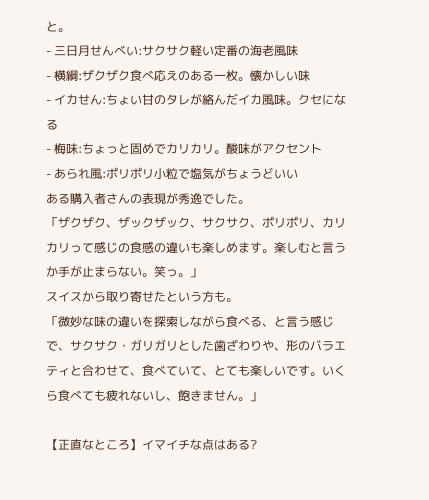と。
- 三日月せんべい:サクサク軽い定番の海老風味
- 横綱:ザクザク食べ応えのある一枚。懐かしい味
- イカせん:ちょい甘のタレが絡んだイカ風味。クセになる
- 梅味:ちょっと固めでカリカリ。酸味がアクセント
- あられ風:ポリポリ小粒で塩気がちょうどいい
ある購入者さんの表現が秀逸でした。
「ザクザク、ザックザック、サクサク、ポリポリ、カリカリって感じの食感の違いも楽しめます。楽しむと言うか手が止まらない。笑っ。」
スイスから取り寄せたという方も。
「微妙な味の違いを探索しながら食べる、と言う感じで、サクサク・ガリガリとした歯ざわりや、形のバラエティと合わせて、食べていて、とても楽しいです。いくら食べても疲れないし、飽きません。」

【正直なところ】イマイチな点はある?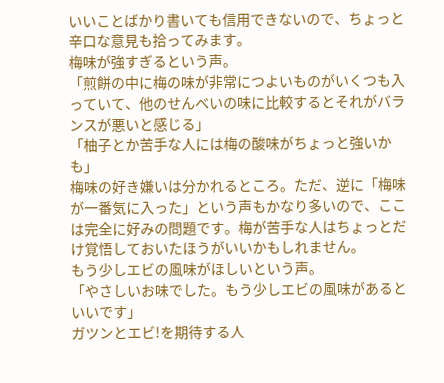いいことばかり書いても信用できないので、ちょっと辛口な意見も拾ってみます。
梅味が強すぎるという声。
「煎餅の中に梅の味が非常につよいものがいくつも入っていて、他のせんべいの味に比較するとそれがバランスが悪いと感じる」
「柚子とか苦手な人には梅の酸味がちょっと強いかも」
梅味の好き嫌いは分かれるところ。ただ、逆に「梅味が一番気に入った」という声もかなり多いので、ここは完全に好みの問題です。梅が苦手な人はちょっとだけ覚悟しておいたほうがいいかもしれません。
もう少しエビの風味がほしいという声。
「やさしいお味でした。もう少しエビの風味があるといいです」
ガツンとエビ!を期待する人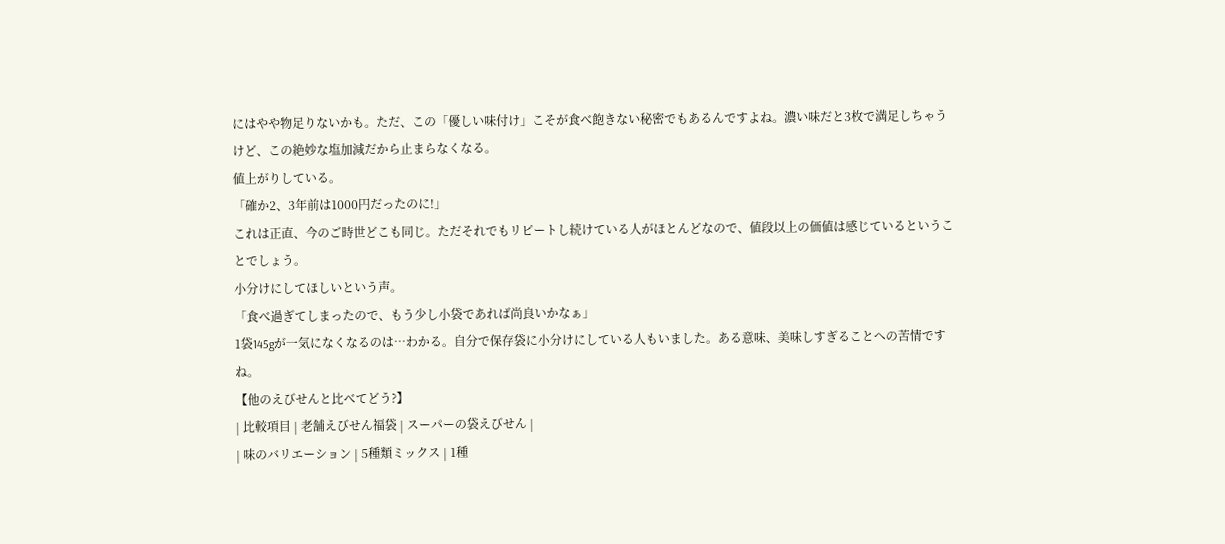にはやや物足りないかも。ただ、この「優しい味付け」こそが食べ飽きない秘密でもあるんですよね。濃い味だと3枚で満足しちゃうけど、この絶妙な塩加減だから止まらなくなる。
値上がりしている。
「確か2、3年前は1000円だったのに!」
これは正直、今のご時世どこも同じ。ただそれでもリピートし続けている人がほとんどなので、値段以上の価値は感じているということでしょう。
小分けにしてほしいという声。
「食べ過ぎてしまったので、もう少し小袋であれば尚良いかなぁ」
1袋145gが一気になくなるのは…わかる。自分で保存袋に小分けにしている人もいました。ある意味、美味しすぎることへの苦情ですね。
【他のえびせんと比べてどう?】
| 比較項目 | 老舗えびせん福袋 | スーパーの袋えびせん |
| 味のバリエーション | 5種類ミックス | 1種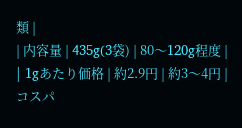類 |
| 内容量 | 435g(3袋) | 80〜120g程度 |
| 1gあたり価格 | 約2.9円 | 約3〜4円 |
コスパ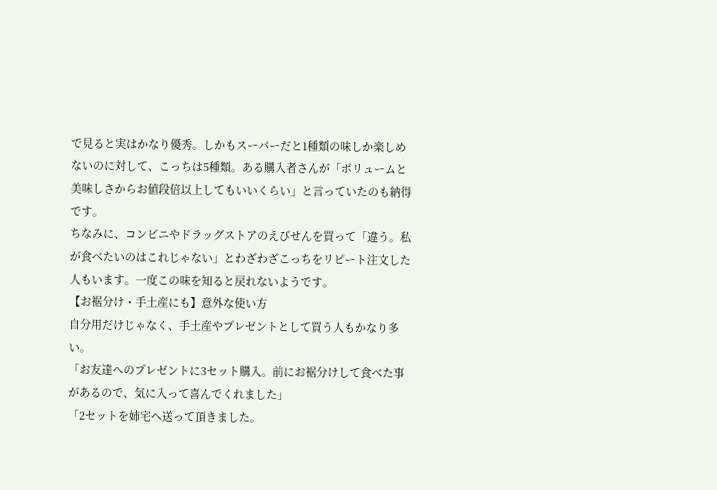で見ると実はかなり優秀。しかもスーパーだと1種類の味しか楽しめないのに対して、こっちは5種類。ある購入者さんが「ボリュームと美味しさからお値段倍以上してもいいくらい」と言っていたのも納得です。
ちなみに、コンビニやドラッグストアのえびせんを買って「違う。私が食べたいのはこれじゃない」とわざわざこっちをリピート注文した人もいます。一度この味を知ると戻れないようです。
【お裾分け・手土産にも】意外な使い方
自分用だけじゃなく、手土産やプレゼントとして買う人もかなり多い。
「お友達へのプレゼントに3セット購入。前にお裾分けして食べた事があるので、気に入って喜んでくれました」
「2セットを姉宅へ送って頂きました。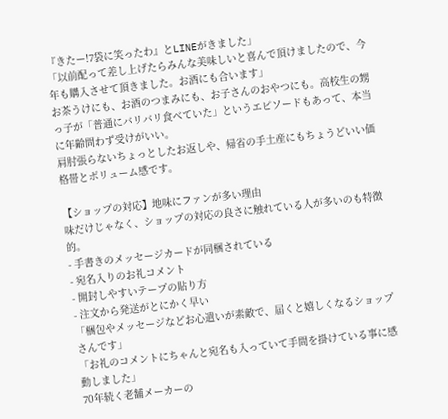『きたー!7袋に笑ったわ』とLINEがきました」
「以前配って差し上げたらみんな美味しいと喜んで頂けましたので、今年も購入させて頂きました。お酒にも合います」
お茶うけにも、お酒のつまみにも、お子さんのおやつにも。高校生の甥っ子が「普通にバリバリ食べていた」というエピソードもあって、本当に年齢問わず受けがいい。
肩肘張らないちょっとしたお返しや、帰省の手土産にもちょうどいい価格帯とボリューム感です。

【ショップの対応】地味にファンが多い理由
味だけじゃなく、ショップの対応の良さに触れている人が多いのも特徴的。
- 手書きのメッセージカードが同梱されている
- 宛名入りのお礼コメント
- 開封しやすいテープの貼り方
- 注文から発送がとにかく早い
「梱包やメッセージなどお心遣いが素敵で、届くと嬉しくなるショップさんです」
「お礼のコメントにちゃんと宛名も入っていて手間を掛けている事に感動しました」
70年続く老舗メーカーの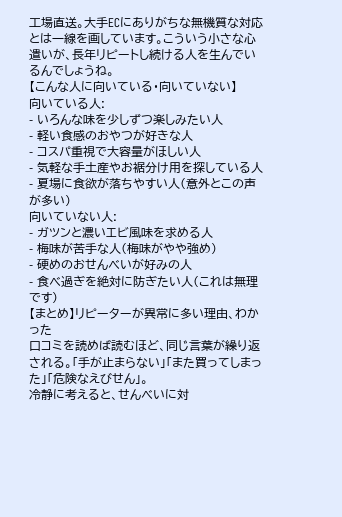工場直送。大手ECにありがちな無機質な対応とは一線を画しています。こういう小さな心遣いが、長年リピートし続ける人を生んでいるんでしょうね。
【こんな人に向いている・向いていない】
向いている人:
- いろんな味を少しずつ楽しみたい人
- 軽い食感のおやつが好きな人
- コスパ重視で大容量がほしい人
- 気軽な手土産やお裾分け用を探している人
- 夏場に食欲が落ちやすい人(意外とこの声が多い)
向いていない人:
- ガツンと濃いエビ風味を求める人
- 梅味が苦手な人(梅味がやや強め)
- 硬めのおせんべいが好みの人
- 食べ過ぎを絶対に防ぎたい人(これは無理です)
【まとめ】リピーターが異常に多い理由、わかった
口コミを読めば読むほど、同じ言葉が繰り返される。「手が止まらない」「また買ってしまった」「危険なえびせん」。
冷静に考えると、せんべいに対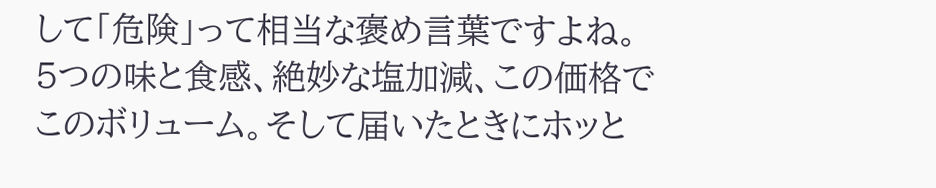して「危険」って相当な褒め言葉ですよね。
5つの味と食感、絶妙な塩加減、この価格でこのボリューム。そして届いたときにホッと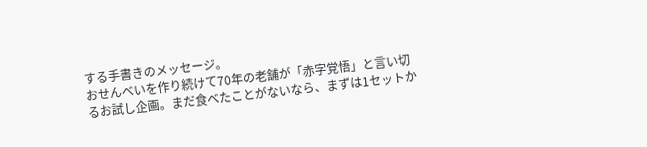する手書きのメッセージ。
おせんべいを作り続けて70年の老舗が「赤字覚悟」と言い切るお試し企画。まだ食べたことがないなら、まずは1セットか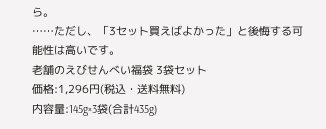ら。
……ただし、「3セット買えばよかった」と後悔する可能性は高いです。
老舗のえびせんべい福袋 3袋セット
価格:1,296円(税込・送料無料)
内容量:145g×3袋(合計435g)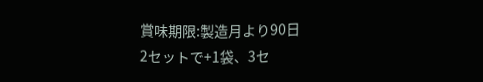賞味期限:製造月より90日
2セットで+1袋、3セ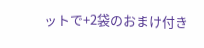ットで+2袋のおまけ付き